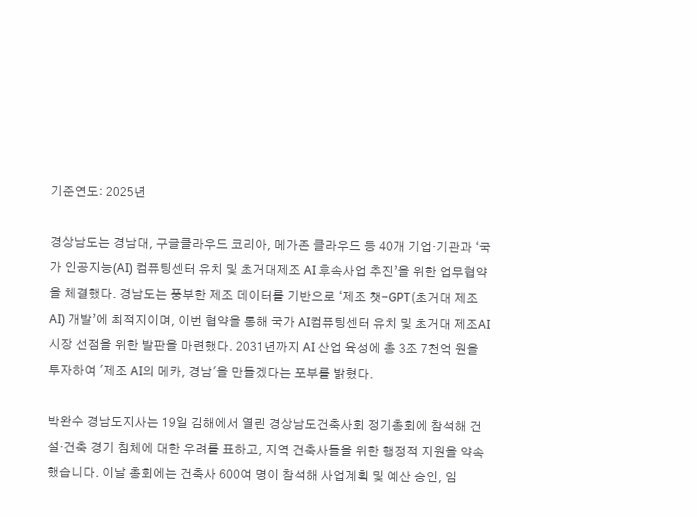기준연도: 2025년

경상남도는 경남대, 구글클라우드 코리아, 메가존 클라우드 등 40개 기업·기관과 ‘국가 인공지능(AI) 컴퓨팅센터 유치 및 초거대제조 AI 후속사업 추진’을 위한 업무협약을 체결했다. 경남도는 풍부한 제조 데이터를 기반으로 ‘제조 챗-GPT(초거대 제조AI) 개발’에 최적지이며, 이번 협약을 통해 국가 AI컴퓨팅센터 유치 및 초거대 제조AI 시장 선점을 위한 발판을 마련했다. 2031년까지 AI 산업 육성에 총 3조 7천억 원을 투자하여 '제조 AI의 메카, 경남'을 만들겠다는 포부를 밝혔다.

박완수 경남도지사는 19일 김해에서 열린 경상남도건축사회 정기총회에 참석해 건설·건축 경기 침체에 대한 우려를 표하고, 지역 건축사들을 위한 행정적 지원을 약속했습니다. 이날 총회에는 건축사 600여 명이 참석해 사업계획 및 예산 승인, 임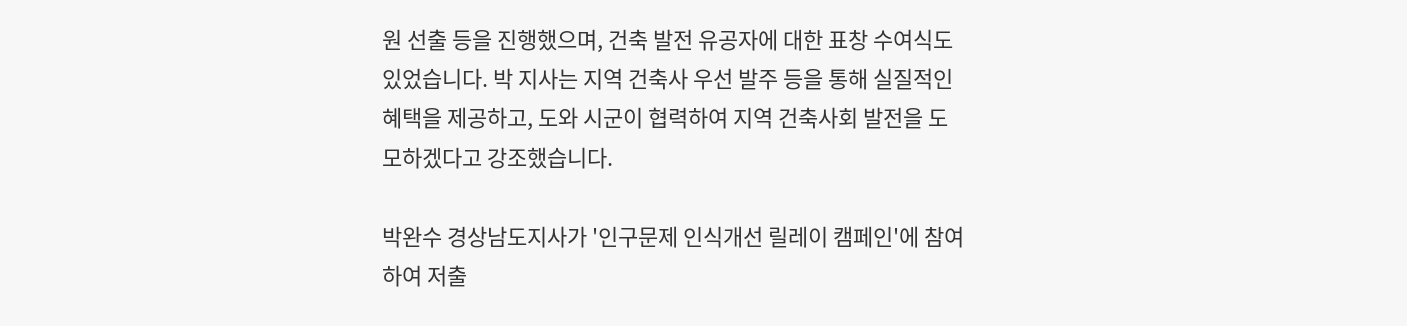원 선출 등을 진행했으며, 건축 발전 유공자에 대한 표창 수여식도 있었습니다. 박 지사는 지역 건축사 우선 발주 등을 통해 실질적인 혜택을 제공하고, 도와 시군이 협력하여 지역 건축사회 발전을 도모하겠다고 강조했습니다.

박완수 경상남도지사가 '인구문제 인식개선 릴레이 캠페인'에 참여하여 저출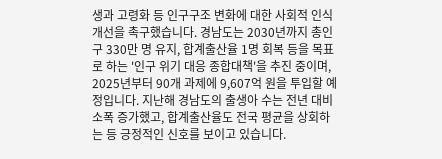생과 고령화 등 인구구조 변화에 대한 사회적 인식 개선을 촉구했습니다. 경남도는 2030년까지 총인구 330만 명 유지, 합계출산율 1명 회복 등을 목표로 하는 '인구 위기 대응 종합대책'을 추진 중이며, 2025년부터 90개 과제에 9,607억 원을 투입할 예정입니다. 지난해 경남도의 출생아 수는 전년 대비 소폭 증가했고, 합계출산율도 전국 평균을 상회하는 등 긍정적인 신호를 보이고 있습니다.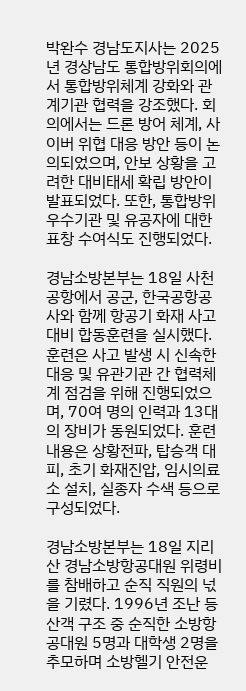박완수 경남도지사는 2025년 경상남도 통합방위회의에서 통합방위체계 강화와 관계기관 협력을 강조했다. 회의에서는 드론 방어 체계, 사이버 위협 대응 방안 등이 논의되었으며, 안보 상황을 고려한 대비태세 확립 방안이 발표되었다. 또한, 통합방위 우수기관 및 유공자에 대한 표창 수여식도 진행되었다.

경남소방본부는 18일 사천공항에서 공군, 한국공항공사와 함께 항공기 화재 사고 대비 합동훈련을 실시했다. 훈련은 사고 발생 시 신속한 대응 및 유관기관 간 협력체계 점검을 위해 진행되었으며, 70여 명의 인력과 13대의 장비가 동원되었다. 훈련 내용은 상황전파, 탑승객 대피, 초기 화재진압, 임시의료소 설치, 실종자 수색 등으로 구성되었다.

경남소방본부는 18일 지리산 경남소방항공대원 위령비를 참배하고 순직 직원의 넋을 기렸다. 1996년 조난 등산객 구조 중 순직한 소방항공대원 5명과 대학생 2명을 추모하며 소방헬기 안전운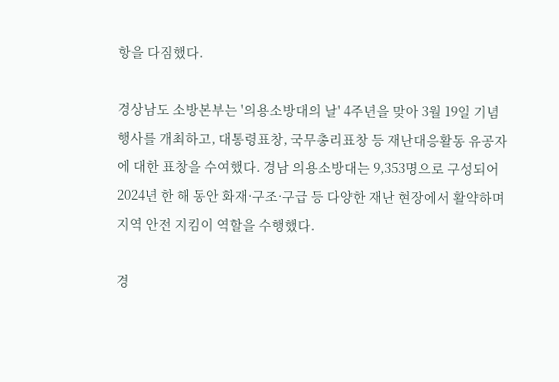항을 다짐했다.

경상남도 소방본부는 '의용소방대의 날' 4주년을 맞아 3월 19일 기념행사를 개최하고, 대통령표창, 국무총리표창 등 재난대응활동 유공자에 대한 표창을 수여했다. 경남 의용소방대는 9,353명으로 구성되어 2024년 한 해 동안 화재·구조·구급 등 다양한 재난 현장에서 활약하며 지역 안전 지킴이 역할을 수행했다.

경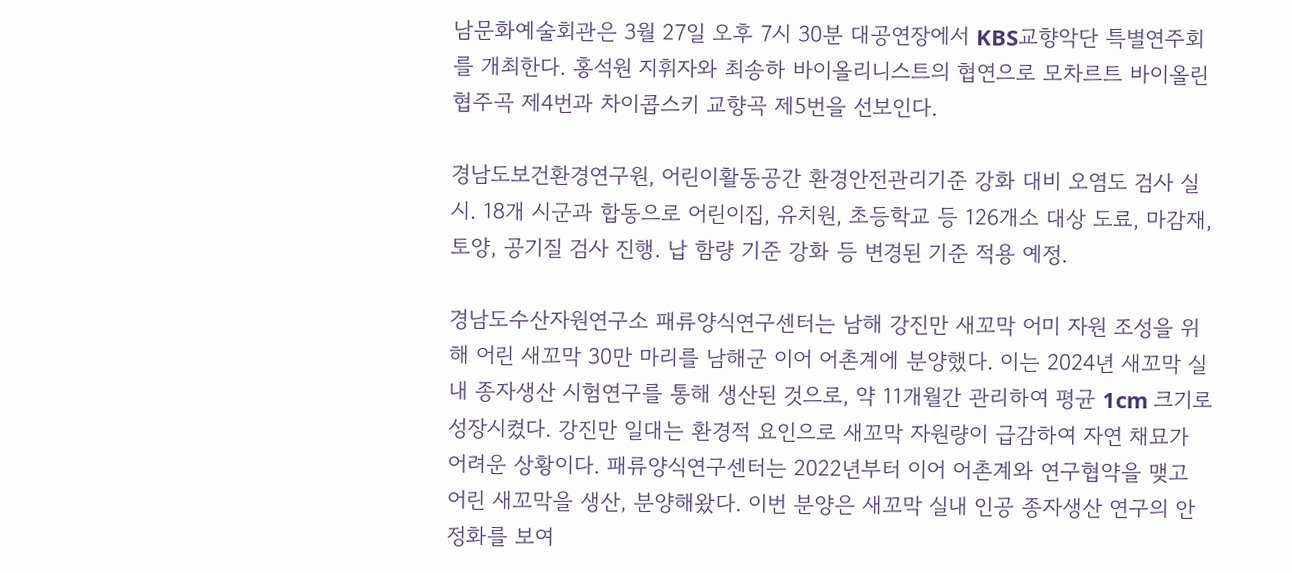남문화예술회관은 3월 27일 오후 7시 30분 대공연장에서 KBS교향악단 특별연주회를 개최한다. 홍석원 지휘자와 최송하 바이올리니스트의 협연으로 모차르트 바이올린 협주곡 제4번과 차이콥스키 교향곡 제5번을 선보인다.

경남도보건환경연구원, 어린이활동공간 환경안전관리기준 강화 대비 오염도 검사 실시. 18개 시군과 합동으로 어린이집, 유치원, 초등학교 등 126개소 대상 도료, 마감재, 토양, 공기질 검사 진행. 납 함량 기준 강화 등 변경된 기준 적용 예정.

경남도수산자원연구소 패류양식연구센터는 남해 강진만 새꼬막 어미 자원 조성을 위해 어린 새꼬막 30만 마리를 남해군 이어 어촌계에 분양했다. 이는 2024년 새꼬막 실내 종자생산 시험연구를 통해 생산된 것으로, 약 11개월간 관리하여 평균 1cm 크기로 성장시켰다. 강진만 일대는 환경적 요인으로 새꼬막 자원량이 급감하여 자연 채묘가 어려운 상황이다. 패류양식연구센터는 2022년부터 이어 어촌계와 연구협약을 맺고 어린 새꼬막을 생산, 분양해왔다. 이번 분양은 새꼬막 실내 인공 종자생산 연구의 안정화를 보여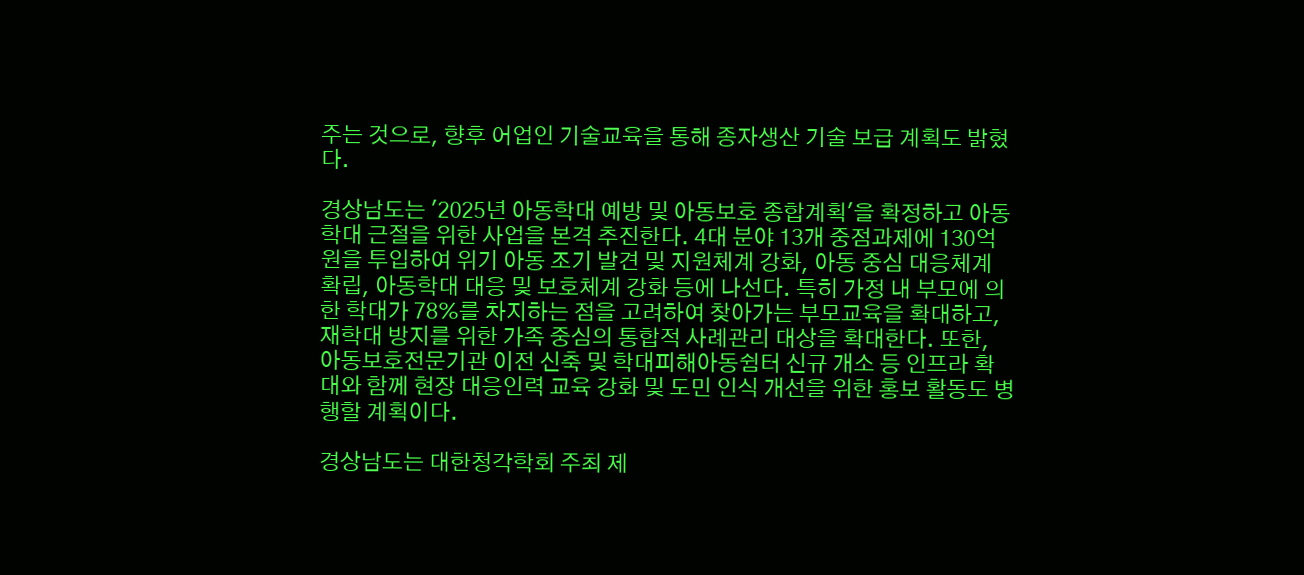주는 것으로, 향후 어업인 기술교육을 통해 종자생산 기술 보급 계획도 밝혔다.

경상남도는 '2025년 아동학대 예방 및 아동보호 종합계획'을 확정하고 아동학대 근절을 위한 사업을 본격 추진한다. 4대 분야 13개 중점과제에 130억 원을 투입하여 위기 아동 조기 발견 및 지원체계 강화, 아동 중심 대응체계 확립, 아동학대 대응 및 보호체계 강화 등에 나선다. 특히 가정 내 부모에 의한 학대가 78%를 차지하는 점을 고려하여 찾아가는 부모교육을 확대하고, 재학대 방지를 위한 가족 중심의 통합적 사례관리 대상을 확대한다. 또한, 아동보호전문기관 이전 신축 및 학대피해아동쉼터 신규 개소 등 인프라 확대와 함께 현장 대응인력 교육 강화 및 도민 인식 개선을 위한 홍보 활동도 병행할 계획이다.

경상남도는 대한청각학회 주최 제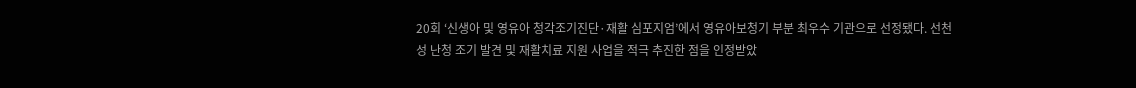20회 ‘신생아 및 영유아 청각조기진단·재활 심포지엄’에서 영유아보청기 부분 최우수 기관으로 선정됐다. 선천성 난청 조기 발견 및 재활치료 지원 사업을 적극 추진한 점을 인정받았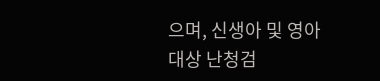으며, 신생아 및 영아 대상 난청검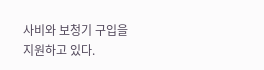사비와 보청기 구입을 지원하고 있다.